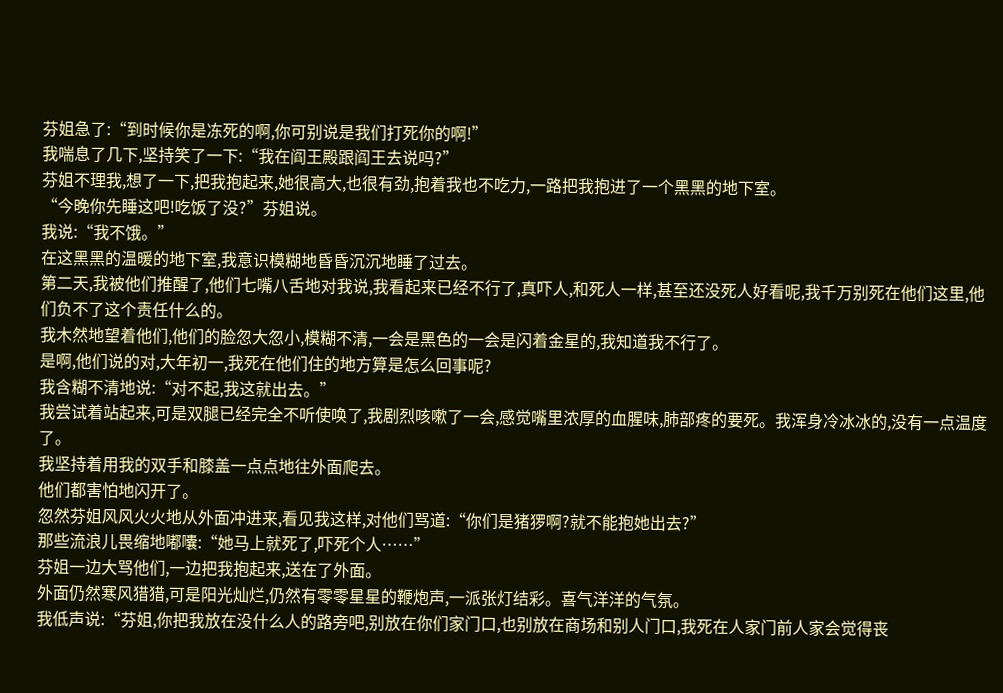芬姐急了:“到时候你是冻死的啊,你可别说是我们打死你的啊!”
我喘息了几下,坚持笑了一下:“我在阎王殿跟阎王去说吗?”
芬姐不理我,想了一下,把我抱起来,她很高大,也很有劲,抱着我也不吃力,一路把我抱进了一个黑黑的地下室。
“今晚你先睡这吧!吃饭了没?”芬姐说。
我说:“我不饿。”
在这黑黑的温暖的地下室,我意识模糊地昏昏沉沉地睡了过去。
第二天,我被他们推醒了,他们七嘴八舌地对我说,我看起来已经不行了,真吓人,和死人一样,甚至还没死人好看呢,我千万别死在他们这里,他们负不了这个责任什么的。
我木然地望着他们,他们的脸忽大忽小,模糊不清,一会是黑色的一会是闪着金星的,我知道我不行了。
是啊,他们说的对,大年初一,我死在他们住的地方算是怎么回事呢?
我含糊不清地说:“对不起,我这就出去。”
我尝试着站起来,可是双腿已经完全不听使唤了,我剧烈咳嗽了一会,感觉嘴里浓厚的血腥味,肺部疼的要死。我浑身冷冰冰的,没有一点温度了。
我坚持着用我的双手和膝盖一点点地往外面爬去。
他们都害怕地闪开了。
忽然芬姐风风火火地从外面冲进来,看见我这样,对他们骂道:“你们是猪猡啊?就不能抱她出去?”
那些流浪儿畏缩地嘟囔:“她马上就死了,吓死个人……”
芬姐一边大骂他们,一边把我抱起来,送在了外面。
外面仍然寒风猎猎,可是阳光灿烂,仍然有零零星星的鞭炮声,一派张灯结彩。喜气洋洋的气氛。
我低声说:“芬姐,你把我放在没什么人的路旁吧,别放在你们家门口,也别放在商场和别人门口,我死在人家门前人家会觉得丧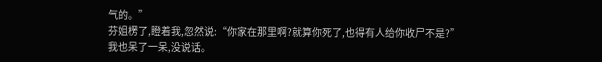气的。”
芬姐楞了,瞪着我,忽然说:“你家在那里啊?就算你死了,也得有人给你收尸不是?”
我也呆了一呆,没说话。